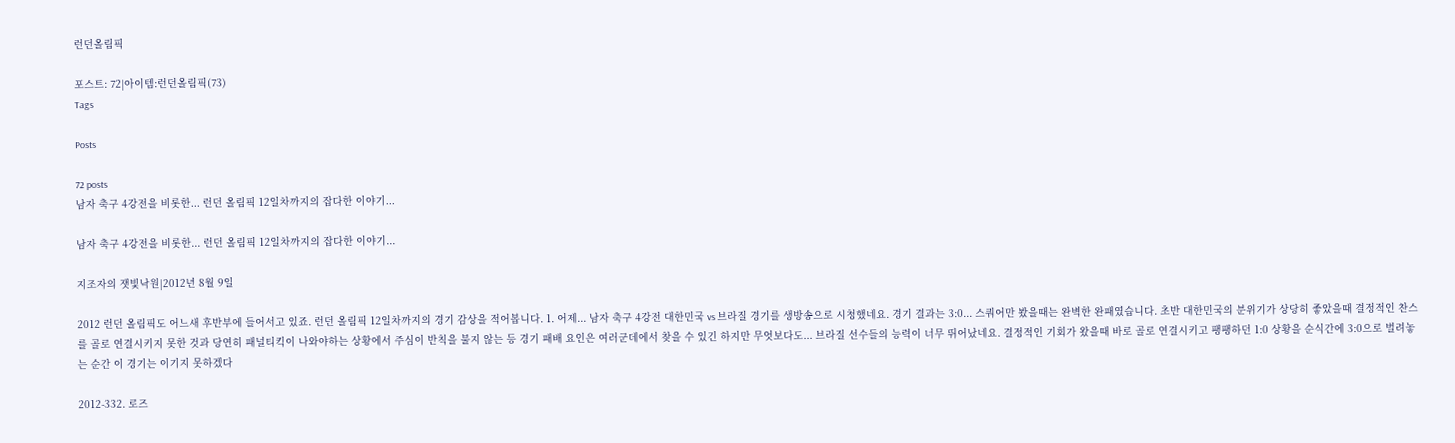런던올림픽

포스트: 72|아이템:런던올림픽(73)
Tags

Posts

72 posts
남자 축구 4강전을 비롯한... 런던 올림픽 12일차까지의 잡다한 이야기...

남자 축구 4강전을 비롯한... 런던 올림픽 12일차까지의 잡다한 이야기...

지조자의 잿빛낙원|2012년 8월 9일

2012 런던 올림픽도 어느새 후반부에 들어서고 있죠. 런던 올림픽 12일차까지의 경기 감상을 적어봅니다. 1. 어제... 남자 축구 4강전 대한민국 vs 브라질 경기를 생방송으로 시청했네요. 경기 결과는 3:0... 스쿼어만 봤을때는 완벽한 완패였습니다. 초반 대한민국의 분위기가 상당히 좋았을때 결정적인 찬스를 골로 연결시키지 못한 것과 당연히 패널티킥이 나와야하는 상황에서 주심이 반칙을 불지 않는 등 경기 패배 요인은 여러군데에서 찾을 수 있긴 하지만 무엇보다도... 브라질 선수들의 능력이 너무 뛰어났네요. 결정적인 기회가 왔을때 바로 골로 연결시키고 팽팽하던 1:0 상황을 순식간에 3:0으로 벌려놓는 순간 이 경기는 이기지 못하겠다

2012-332. 로즈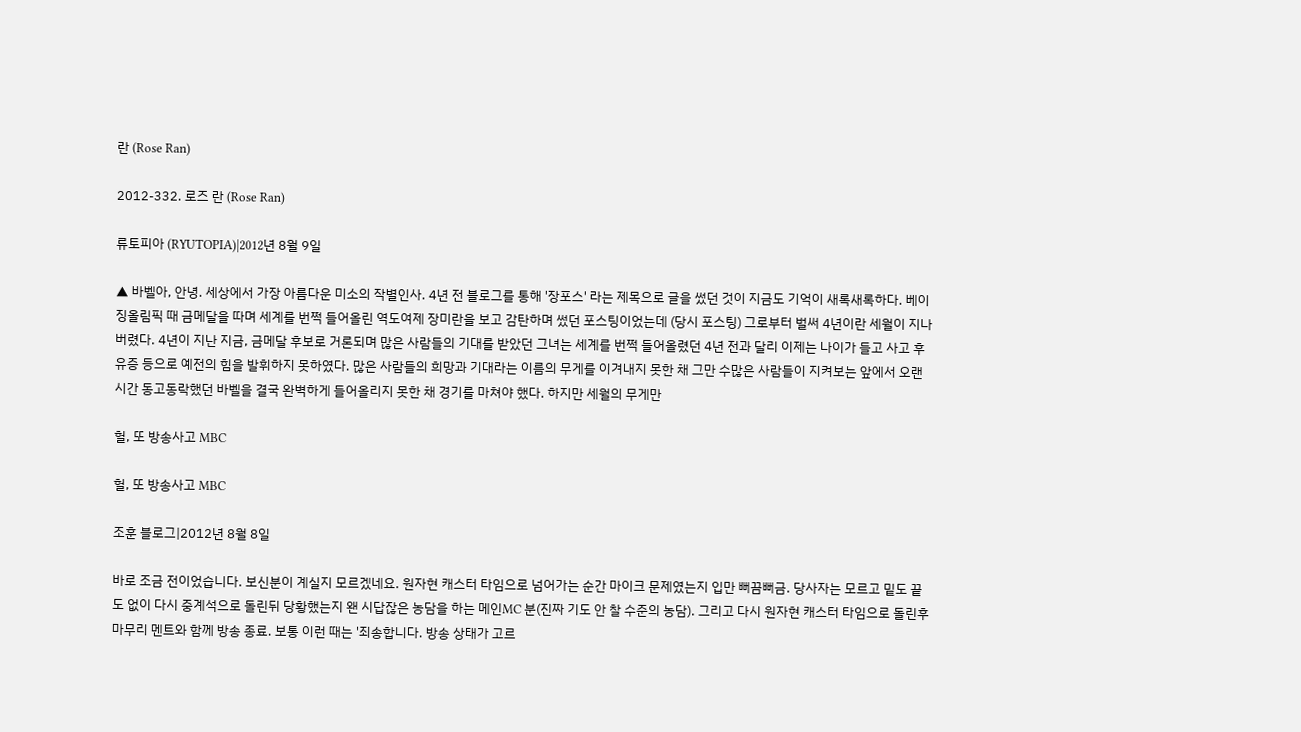란 (Rose Ran)

2012-332. 로즈 란 (Rose Ran)

류토피아 (RYUTOPIA)|2012년 8월 9일

▲ 바벨아, 안녕. 세상에서 가장 아름다운 미소의 작별인사. 4년 전 블로그를 통해 '장포스' 라는 제목으로 글을 썼던 것이 지금도 기억이 새록새록하다. 베이징올림픽 때 금메달을 따며 세계를 번쩍 들어올린 역도여제 장미란을 보고 감탄하며 썼던 포스팅이었는데 (당시 포스팅) 그로부터 벌써 4년이란 세월이 지나버렸다. 4년이 지난 지금, 금메달 후보로 거론되며 많은 사람들의 기대를 받았던 그녀는 세계를 번쩍 들어올렸던 4년 전과 달리 이제는 나이가 들고 사고 후유증 등으로 예전의 힘을 발휘하지 못하였다. 많은 사람들의 희망과 기대라는 이름의 무게를 이겨내지 못한 채 그만 수많은 사람들이 지켜보는 앞에서 오랜 시간 동고동락했던 바벨을 결국 완벽하게 들어올리지 못한 채 경기를 마쳐야 했다. 하지만 세월의 무게만

헐, 또 방송사고 MBC

헐, 또 방송사고 MBC

조훈 블로그|2012년 8월 8일

바로 조금 전이었습니다. 보신분이 계실지 모르겠네요. 원자현 캐스터 타임으로 넘어가는 순간 마이크 문제였는지 입만 뻐끔뻐금. 당사자는 모르고 밑도 끝도 없이 다시 중계석으로 돌린뒤 당황했는지 왠 시답잖은 농담을 하는 메인MC 분(진짜 기도 안 찰 수준의 농담). 그리고 다시 원자현 캐스터 타임으로 돌린후 마무리 멘트와 함께 방송 종료. 보통 이런 때는 '죄송합니다. 방송 상태가 고르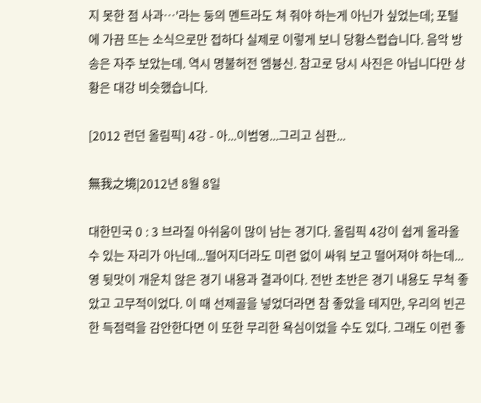지 못한 점 사과…'라는 둥의 멘트라도 쳐 줘야 하는게 아닌가 싶었는데; 포털에 가끔 뜨는 소식으로만 접하다 실제로 이렇게 보니 당황스럽습니다. 음악 방송은 자주 보았는데. 역시 명불허전 엠븅신. 참고로 당시 사진은 아닙니다만 상황은 대강 비슷했습니다.

[2012 런던 올림픽] 4강 - 아...이범영...그리고 심판...

無我之境|2012년 8월 8일

대한민국 0 : 3 브라질 아쉬움이 많이 남는 경기다. 올림픽 4강이 쉽게 올라올 수 있는 자리가 아닌데...떨어지더라도 미련 없이 싸워 보고 떨어져야 하는데...영 뒷맛이 개운치 않은 경기 내용과 결과이다. 전반 초반은 경기 내용도 무척 좋았고 고무적이었다. 이 때 선제골을 넣었더라면 참 좋았을 테지만, 우리의 빈곤한 득점력을 감안한다면 이 또한 무리한 욕심이었을 수도 있다. 그래도 이런 좋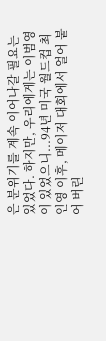은 분위기를 계속 이어나갈 필요는 있었다. 하지만, 우리에게는 이범영이 있었으니...94년 미국 월드컵 최인영 이후, 메이저 대회에서 얼어 붙어 버린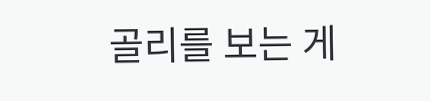골리를 보는 게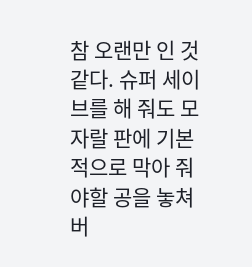참 오랜만 인 것 같다. 슈퍼 세이브를 해 줘도 모자랄 판에 기본적으로 막아 줘야할 공을 놓쳐 버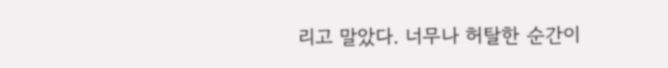리고 말았다. 너무나 허탈한 순간이